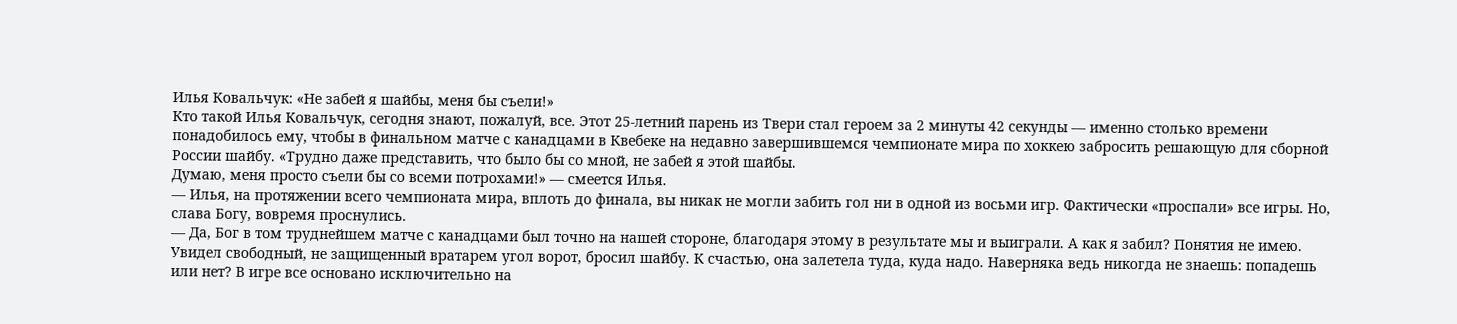Илья Ковальчук: «Не забей я шайбы, меня бы съели!»
Кто такой Илья Ковальчук, сегодня знают, пожалуй, все. Этот 25-летний парень из Твери стал героем за 2 минуты 42 секунды — именно столько времени понадобилось ему, чтобы в финальном матче с канадцами в Квебеке на недавно завершившемся чемпионате мира по хоккею забросить решающую для сборной России шайбу. «Трудно даже представить, что было бы со мной, не забей я этой шайбы.
Думаю, меня просто съели бы со всеми потрохами!» — смеется Илья.
— Илья, на протяжении всего чемпионата мира, вплоть до финала, вы никак не могли забить гол ни в одной из восьми игр. Фактически «проспали» все игры. Но, слава Богу, вовремя проснулись.
— Да, Бог в том труднейшем матче с канадцами был точно на нашей стороне, благодаря этому в результате мы и выиграли. А как я забил? Понятия не имею. Увидел свободный, не защищенный вратарем угол ворот, бросил шайбу. К счастью, она залетела туда, куда надо. Наверняка ведь никогда не знаешь: попадешь или нет? В игре все основано исключительно на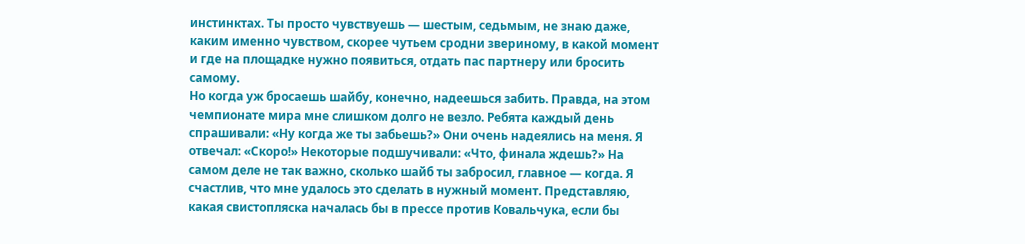инстинктах. Ты просто чувствуешь — шестым, седьмым, не знаю даже, каким именно чувством, скорее чутьем сродни звериному, в какой момент и где на площадке нужно появиться, отдать пас партнеру или бросить самому.
Но когда уж бросаешь шайбу, конечно, надеешься забить. Правда, на этом чемпионате мира мне слишком долго не везло. Ребята каждый день спрашивали: «Ну когда же ты забьешь?» Они очень надеялись на меня. Я отвечал: «Скоро!» Некоторые подшучивали: «Что, финала ждешь?» На самом деле не так важно, сколько шайб ты забросил, главное — когда. Я счастлив, что мне удалось это сделать в нужный момент. Представляю, какая свистопляска началась бы в прессе против Ковальчука, если бы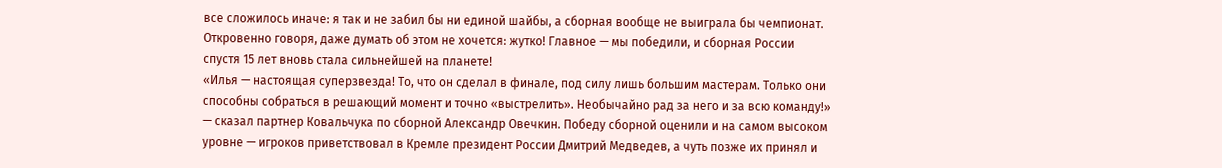все сложилось иначе: я так и не забил бы ни единой шайбы, а сборная вообще не выиграла бы чемпионат. Откровенно говоря, даже думать об этом не хочется: жутко! Главное — мы победили, и сборная России спустя 15 лет вновь стала сильнейшей на планете!
«Илья — настоящая суперзвезда! То, что он сделал в финале, под силу лишь большим мастерам. Только они способны собраться в решающий момент и точно «выстрелить». Необычайно рад за него и за всю команду!» — сказал партнер Ковальчука по сборной Александр Овечкин. Победу сборной оценили и на самом высоком уровне — игроков приветствовал в Кремле президент России Дмитрий Медведев, а чуть позже их принял и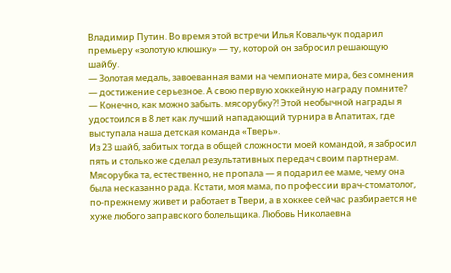Владимир Путин. Во время этой встречи Илья Ковальчук подарил премьеру «золотую клюшку» — ту, которой он забросил решающую шайбу.
— Золотая медаль, завоеванная вами на чемпионате мира, без сомнения — достижение серьезное. А свою первую хоккейную награду помните?
— Конечно, как можно забыть. мясорубку?! Этой необычной награды я удостоился в 8 лет как лучший нападающий турнира в Апатитах, где выступала наша детская команда «Тверь».
Из 23 шайб, забитых тогда в общей сложности моей командой, я забросил пять и столько же сделал результативных передач своим партнерам. Мясорубка та, естественно, не пропала — я подарил ее маме, чему она была несказанно рада. Кстати, моя мама, по профессии врач-стоматолог, по-прежнему живет и работает в Твери, а в хоккее сейчас разбирается не хуже любого заправского болельщика. Любовь Николаевна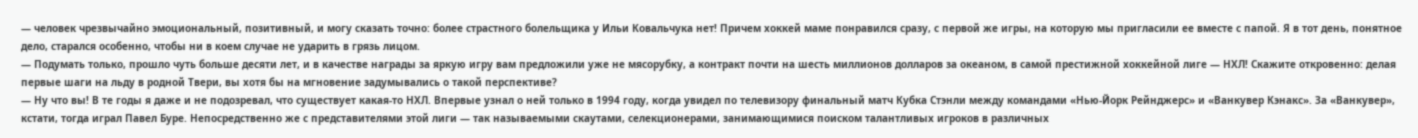— человек чрезвычайно эмоциональный, позитивный, и могу сказать точно: более страстного болельщика у Ильи Ковальчука нет! Причем хоккей маме понравился сразу, с первой же игры, на которую мы пригласили ее вместе с папой. Я в тот день, понятное дело, старался особенно, чтобы ни в коем случае не ударить в грязь лицом.
— Подумать только, прошло чуть больше десяти лет, и в качестве награды за яркую игру вам предложили уже не мясорубку, а контракт почти на шесть миллионов долларов за океаном, в самой престижной хоккейной лиге — НХЛ! Скажите откровенно: делая первые шаги на льду в родной Твери, вы хотя бы на мгновение задумывались о такой перспективе?
— Ну что вы! В те годы я даже и не подозревал, что существует какая-то НХЛ. Впервые узнал о ней только в 1994 году, когда увидел по телевизору финальный матч Кубка Стэнли между командами «Нью-Йорк Рейнджерс» и «Ванкувер Кэнакс». За «Ванкувер», кстати, тогда играл Павел Буре. Непосредственно же с представителями этой лиги — так называемыми скаутами, селекционерами, занимающимися поиском талантливых игроков в различных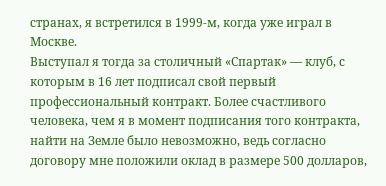странах, я встретился в 1999-м, когда уже играл в Москве.
Выступал я тогда за столичный «Спартак» — клуб, с которым в 16 лет подписал свой первый профессиональный контракт. Более счастливого человека, чем я в момент подписания того контракта, найти на Земле было невозможно, ведь согласно договору мне положили оклад в размере 500 долларов,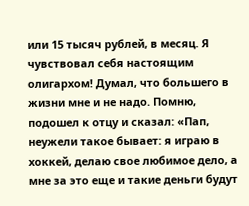или 15 тысяч рублей, в месяц. Я чувствовал себя настоящим олигархом! Думал, что большего в жизни мне и не надо. Помню, подошел к отцу и сказал: «Пап, неужели такое бывает: я играю в хоккей, делаю свое любимое дело, а мне за это еще и такие деньги будут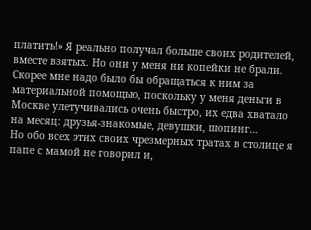платить!» Я реально получал больше своих родителей, вместе взятых. Но они у меня ни копейки не брали. Скорее мне надо было бы обращаться к ним за материальной помощью, поскольку у меня деньги в Москве улетучивались очень быстро, их едва хватало на месяц: друзья-знакомые, девушки, шопинг…
Но обо всех этих своих чрезмерных тратах в столице я папе с мамой не говорил и,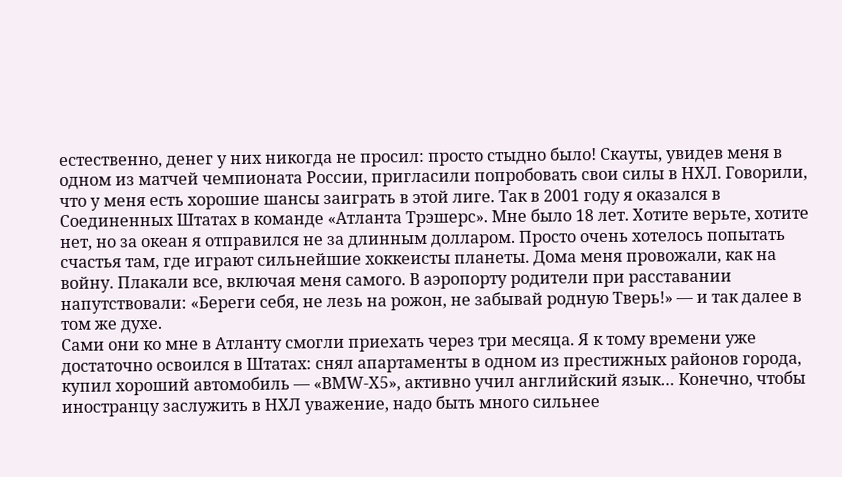естественно, денег у них никогда не просил: просто стыдно было! Скауты, увидев меня в одном из матчей чемпионата России, пригласили попробовать свои силы в НХЛ. Говорили, что у меня есть хорошие шансы заиграть в этой лиге. Так в 2001 году я оказался в Соединенных Штатах в команде «Атланта Трэшерс». Мне было 18 лет. Хотите верьте, хотите нет, но за океан я отправился не за длинным долларом. Просто очень хотелось попытать счастья там, где играют сильнейшие хоккеисты планеты. Дома меня провожали, как на войну. Плакали все, включая меня самого. В аэропорту родители при расставании напутствовали: «Береги себя, не лезь на рожон, не забывай родную Тверь!» — и так далее в том же духе.
Сами они ко мне в Атланту смогли приехать через три месяца. Я к тому времени уже достаточно освоился в Штатах: снял апартаменты в одном из престижных районов города, купил хороший автомобиль — «BMW-Х5», активно учил английский язык… Конечно, чтобы иностранцу заслужить в НХЛ уважение, надо быть много сильнее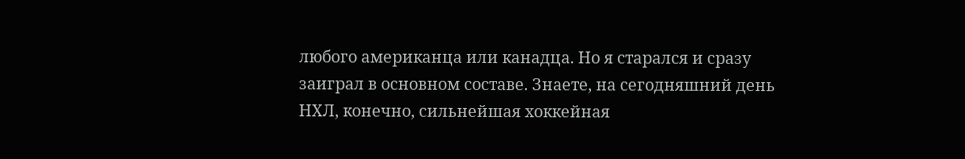любого американца или канадца. Но я старался и сразу заиграл в основном составе. Знаете, на сегодняшний день НХЛ, конечно, сильнейшая хоккейная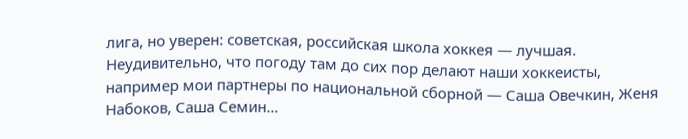лига, но уверен: советская, российская школа хоккея — лучшая. Неудивительно, что погоду там до сих пор делают наши хоккеисты, например мои партнеры по национальной сборной — Саша Овечкин, Женя Набоков, Саша Семин…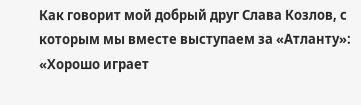Как говорит мой добрый друг Слава Козлов, с которым мы вместе выступаем за «Атланту»: «Хорошо играет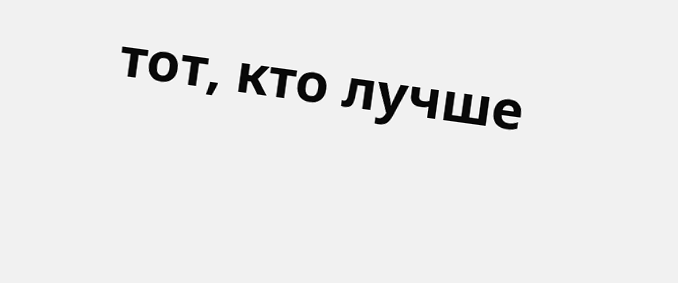тот, кто лучше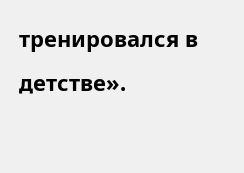тренировался в детстве».